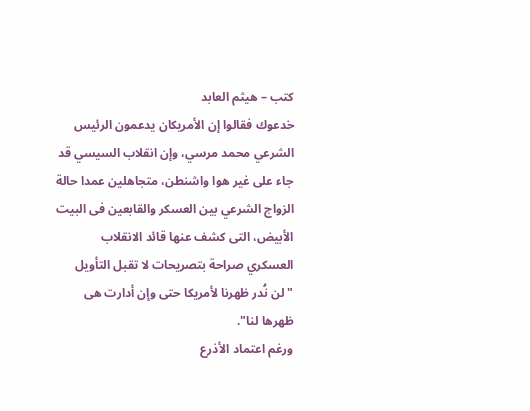كتب – هيثم العابد
خدعوك فقالوا إن الأمريكان يدعمون الرئيس الشرعي محمد مرسي، وإن انقلاب السيسي قد جاء على غير هوا واشنطن، متجاهلين عمدا حالة الزواج الشرعي بين العسكر والقابعين فى البيت الأبيض، التى كشف عنها قائد الانقلاب العسكري صراحة بتصريحات لا تقبل التأويل "لن نُدر ظهرنا لأمريكا حتى وإن أدارت هى ظهرها لنا".
ورغم اعتماد الأذرع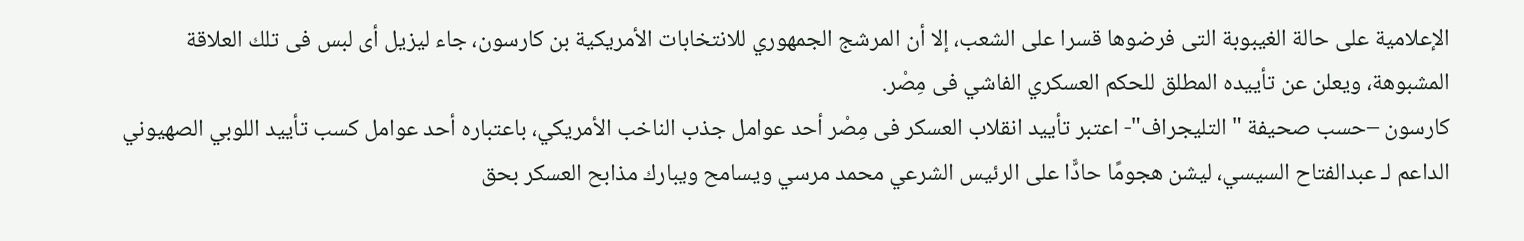الإعلامية على حالة الغيبوبة التى فرضوها قسرا على الشعب، إلا أن المرشج الجمهوري للانتخابات الأمريكية بن كارسون، جاء ليزيل أى لبس فى تلك العلاقة المشبوهة، ويعلن عن تأييده المطلق للحكم العسكري الفاشي فى مِصْر.
كارسون –حسب صحيفة "التليجراف"- اعتبر تأييد انقلاب العسكر فى مِصْر أحد عوامل جذب الناخب الأمريكي، باعتباره أحد عوامل كسب تأييد اللوبي الصهيوني الداعم لـ عبدالفتاح السيسي، ليشن هجومًا حادًّا على الرئيس الشرعي محمد مرسي ويسامح ويبارك مذابح العسكر بحق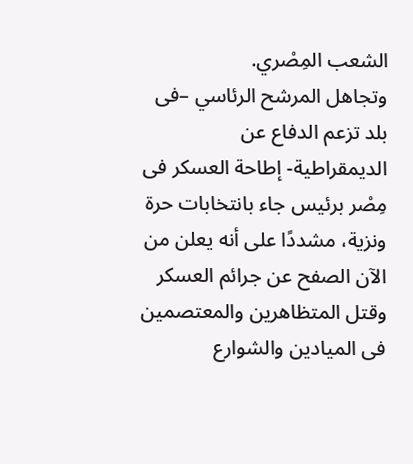الشعب المِصْري.
وتجاهل المرشح الرئاسي –فى بلد تزعم الدفاع عن الديمقراطية- إطاحة العسكر فى مِصْر برئيس جاء بانتخابات حرة ونزية، مشددًا على أنه يعلن من الآن الصفح عن جرائم العسكر وقتل المتظاهرين والمعتصمين فى الميادين والشوارع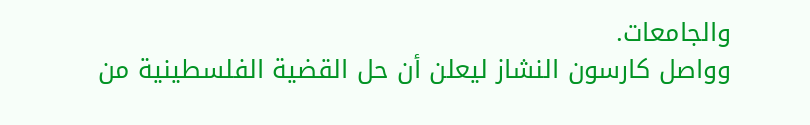والجامعات.
وواصل كارسون النشاز ليعلن أن حل القضية الفلسطينية من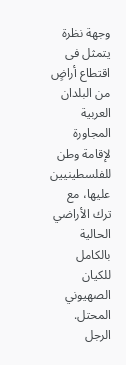وجهة نظرة يتمثل فى اقتطاع أراضٍ من البلدان العربية المجاورة لإقامة وطن للفلسطينيين عليها، مع ترك الأراضي الحالية بالكامل للكيان الصهيوني المحتل.
الرجل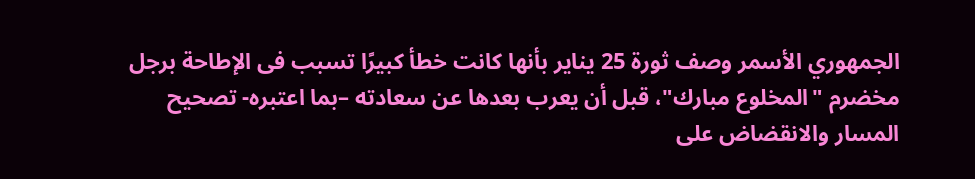الجمهوري الأسمر وصف ثورة 25 يناير بأنها كانت خطأ كبيرًا تسبب فى الإطاحة برجل مخضرم "المخلوع مبارك"، قبل أن يعرب بعدها عن سعادته –بما اعتبره- تصحيح المسار والانقضاض على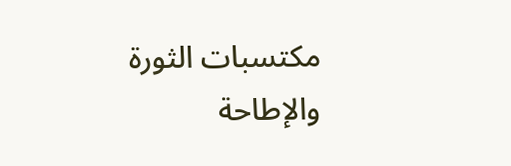مكتسبات الثورة والإطاحة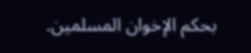بحكم الإخوان المسلمين.